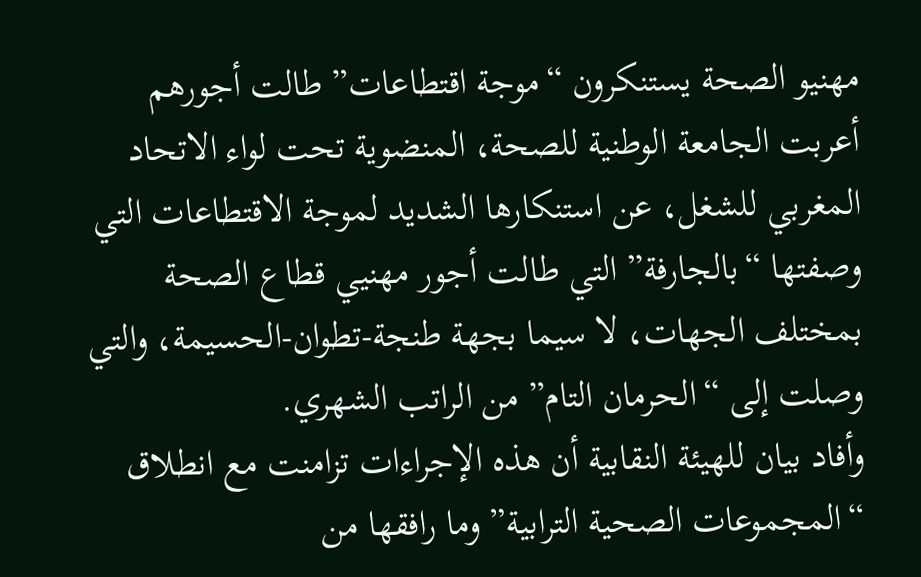مهنيو الصحة يستنكرون “موجة اقتطاعات” طالت أجورهم
أعربت الجامعة الوطنية للصحة، المنضوية تحت لواء الاتحاد المغربي للشغل، عن استنكارها الشديد لموجة الاقتطاعات التي وصفتها “بالجارفة” التي طالت أجور مهنيي قطاع الصحة بمختلف الجهات، لا سيما بجهة طنجة-تطوان-الحسيمة، والتي وصلت إلى “الحرمان التام” من الراتب الشهري.
وأفاد بيان للهيئة النقابية أن هذه الإجراءات تزامنت مع انطلاق “المجموعات الصحية الترابية” وما رافقها من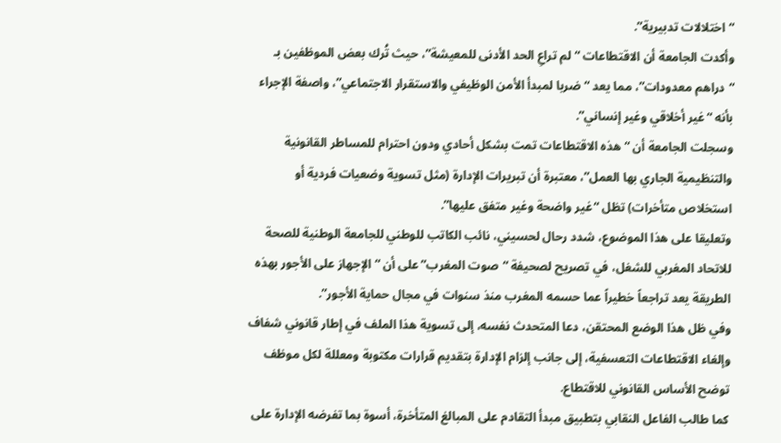“اختلالات تدبيرية”.
وأكدت الجامعة أن الاقتطاعات “لم تراعِ الحد الأدنى للمعيشة”، حيث تُرك بعض الموظفين بـ “دراهم معدودات”، مما يعد “ضربا لمبدأ الأمن الوظيفي والاستقرار الاجتماعي”، واصفة الإجراء بأنه “غير أخلاقي وغير إنساني”.
وسجلت الجامعة أن “هذه الاقتطاعات تمت بشكل أحادي ودون احترام للمساطر القانونية والتنظيمية الجاري بها العمل”، معتبرة أن تبريرات الإدارة (مثل تسوية وضعيات فردية أو استخلاص متأخرات) تظل “غير واضحة وغير متفق عليها”.
وتعليقا على هذا الموضوع، شدد رحال لحسيني، نائب الكاتب للوطني للجامعة الوطنية للصحة للاتحاد المغربي للشغل، في تصريح لصحيفة “صوت المغرب” على أن “الإجهاز على الأجور بهذه الطريقة يعد تراجعاً خطيراً عما حسمه المغرب منذ سنوات في مجال حماية الأجور”.
وفي ظل هذا الوضع المحتقن، دعا المتحدث نفسه، إلى تسوية هذا الملف في إطار قانوني شفاف وإلغاء الاقتطاعات التعسفية، إلى جانب إلزام الإدارة بتقديم قرارات مكتوبة ومعللة لكل موظف توضح الأساس القانوني للاقتطاع.
كما طالب الفاعل النقابي بتطبيق مبدأ التقادم على المبالغ المتأخرة، أسوة بما تفرضه الإدارة على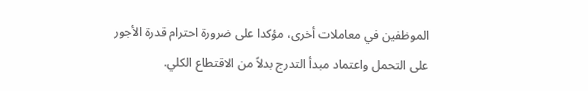الموظفين في معاملات أخرى، مؤكدا على ضرورة احترام قدرة الأجور على التحمل واعتماد مبدأ التدرج بدلاً من الاقتطاع الكلي.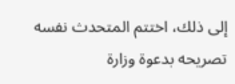إلى ذلك، اختتم المتحدث نفسه تصريحه بدعوة وزارة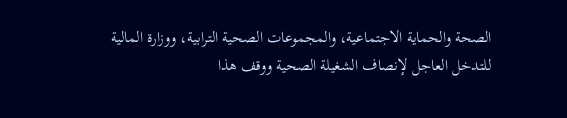الصحة والحماية الاجتماعية، والمجموعات الصحية الترابية، ووزارة المالية للتدخل العاجل لإنصاف الشغيلة الصحية ووقف هذا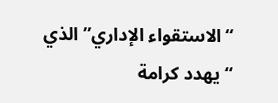“الاستقواء الإداري” الذي “يهدد كرامة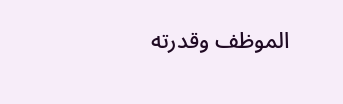الموظف وقدرته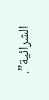الشرائية”.